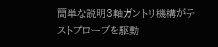簡単な説明3軸ガントリ機構がテストプローブを駆動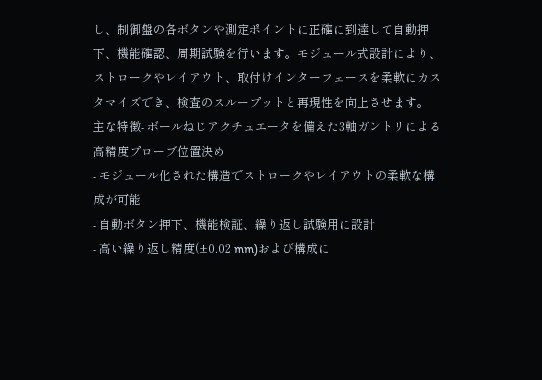し、制御盤の各ボタンや測定ポイントに正確に到達して自動押下、機能確認、周期試験を行います。モジュール式設計により、ストロークやレイアウト、取付けインターフェースを柔軟にカスタマイズでき、検査のスループットと再現性を向上させます。
主な特徴- ボールねじアクチュエータを備えた3軸ガントリによる高精度プローブ位置決め
- モジュール化された構造でストロークやレイアウトの柔軟な構成が可能
- 自動ボタン押下、機能検証、繰り返し試験用に設計
- 高い繰り返し精度(±0.02 mm)および構成に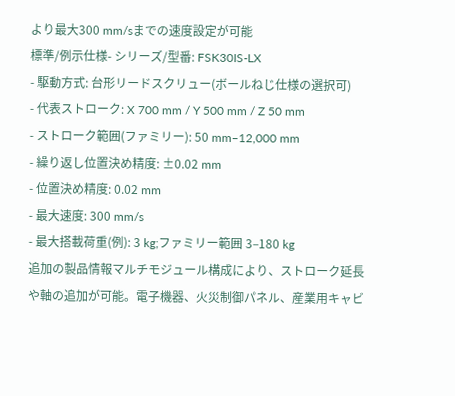より最大300 mm/sまでの速度設定が可能
標準/例示仕様- シリーズ/型番: FSK30IS-LX
- 駆動方式: 台形リードスクリュー(ボールねじ仕様の選択可)
- 代表ストローク: X 700 mm / Y 500 mm / Z 50 mm
- ストローク範囲(ファミリー): 50 mm–12,000 mm
- 繰り返し位置決め精度: ±0.02 mm
- 位置決め精度: 0.02 mm
- 最大速度: 300 mm/s
- 最大搭載荷重(例): 3 kg;ファミリー範囲 3–180 kg
追加の製品情報マルチモジュール構成により、ストローク延長や軸の追加が可能。電子機器、火災制御パネル、産業用キャビ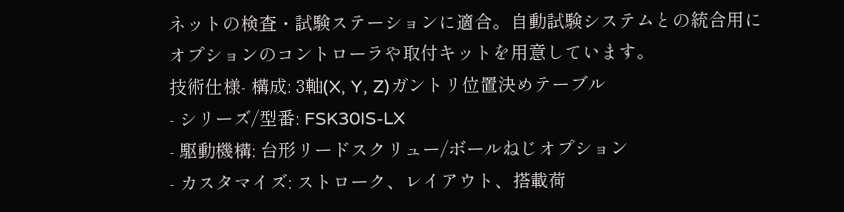ネットの検査・試験ステーションに適合。自動試験システムとの統合用にオプションのコントローラや取付キットを用意しています。
技術仕様- 構成: 3軸(X, Y, Z)ガントリ位置決めテーブル
- シリーズ/型番: FSK30IS-LX
- 駆動機構: 台形リードスクリュー/ボールねじオプション
- カスタマイズ: ストローク、レイアウト、搭載荷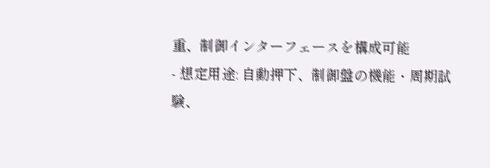重、制御インターフェースを構成可能
- 想定用途: 自動押下、制御盤の機能・周期試験、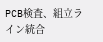PCB検査、組立ライン統合